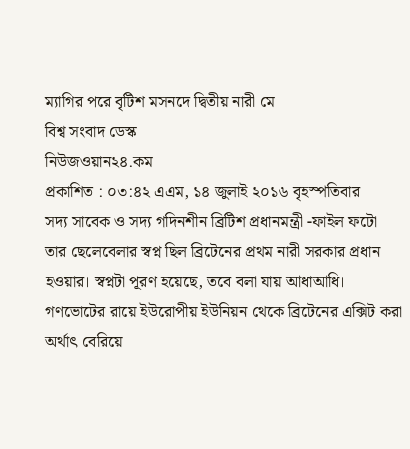ম্যাগির পরে বৃটিশ মসনদে দ্বিতীয় নারী মে
বিশ্ব সংবাদ ডেস্ক
নিউজওয়ান২৪.কম
প্রকাশিত : ০৩:৪২ এএম, ১৪ জুলাই ২০১৬ বৃহস্পতিবার
সদ্য সাবেক ও সদ্য গদিনশীন ব্রিটিশ প্রধানমন্ত্রী -ফাইল ফটো
তার ছেলেবেলার স্বপ্ন ছিল ব্রিটেনের প্রথম নারী সরকার প্রধান হওয়ার। স্বপ্নটা পূরণ হয়েছে, তবে বলা যায় আধাআধি।
গণভোটের রায়ে ইউরোপীয় ইউনিয়ন থেকে ব্রিটেনের এক্সিট করা অর্থাৎ বেরিয়ে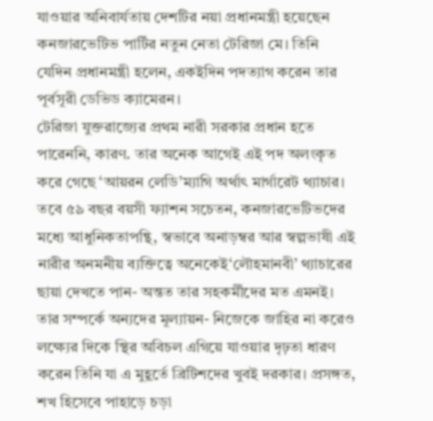যাওয়ার অনিবার্যতায় দেশটির নয়া প্রধানমন্ত্রী হয়েছেন কনজারভেটিভ পার্টির নতুন নেতা টেরিজা মে। তিনি যেদিন প্রধানমন্ত্রী হলেন, একইদিন পদত্যাগ করেন তার পূর্বসূরী ডেভিড ক্যামেরন।
টেরিজা যুক্তরাজ্যের প্রথম নারী সরকার প্রধান হতে পারেননি, কারণ. তার অনেক আগেই এই পদ অলংকৃত করে গেছে ‘আয়রন লেডি’ম্যাগি অর্থাৎ মার্গারেট থ্যাচার। তবে ৫৯ বছর বয়সী ফ্যাশন সচেতন, কনজারভেটিভদের মধ্যে আধুনিকতাপন্থি, স্বভাবে অনাড়ম্বর আর স্বল্পভাষী এই নারীর অনমনীয় ব্যক্তিত্বে অনেকেই‘লৌহমানবী’ থ্যাচারের ছায়া দেখতে পান- অন্তত তার সহকর্মীদের মত এমনই। তার সম্পর্কে অন্যদের মূল্যায়ন- নিজেকে জাহির না করেও লক্ষ্যের দিকে স্থির অবিচল এগিয়ে যাওয়ার দৃঢ়তা ধারণ করেন তিনি যা এ মুহূর্তে ব্রিটিশদের খুবই দরকার। প্রসঙ্গত, শখ হিসেবে পাহাড়ে চড়া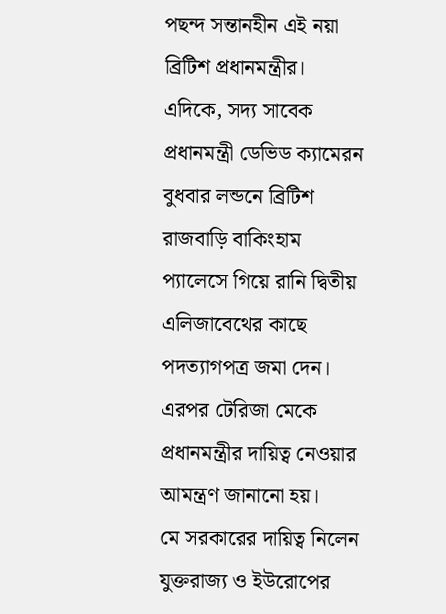পছন্দ সন্তানহীন এই নয়া ব্রিটিশ প্রধানমন্ত্রীর।
এদিকে, সদ্য সাবেক প্রধানমন্ত্রী ডেভিড ক্যামেরন বুধবার লন্ডনে ব্রিটিশ রাজবাড়ি বাকিংহাম প্যালেসে গিয়ে রানি দ্বিতীয় এলিজাবেথের কাছে পদত্যাগপত্র জমা দেন। এরপর টেরিজা মেকে প্রধানমন্ত্রীর দায়িত্ব নেওয়ার আমন্ত্রণ জানানো হয়।
মে সরকারের দায়িত্ব নিলেন যুক্তরাজ্য ও ইউরোপের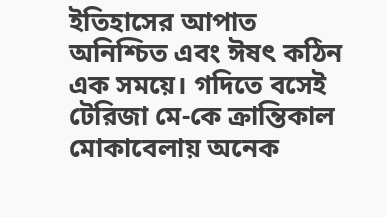ইতিহাসের আপাত অনিশ্চিত এবং ঈষৎ কঠিন এক সময়ে। গদিতে বসেই টেরিজা মে-কে ক্রান্তিকাল মোকাবেলায় অনেক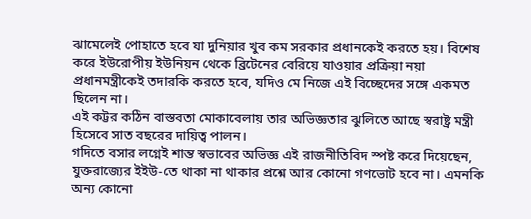ঝামেলেই পোহাতে হবে যা দুনিয়ার খুব কম সরকার প্রধানকেই করতে হয়। বিশেষ করে ইউরোপীয় ইউনিয়ন থেকে ব্রিটেনের বেরিয়ে যাওয়ার প্রক্রিয়া নয়া প্রধানমন্ত্রীকেই তদারকি করতে হবে, যদিও মে নিজে এই বিচ্ছেদের সঙ্গে একমত ছিলেন না।
এই কট্টর কঠিন বাস্তবতা মোকাবেলায় তার অভিজ্ঞতার ঝুলিতে আছে স্বরাষ্ট্র মন্ত্রী হিসেবে সাত বছরের দায়িত্ব পালন।
গদিতে বসার লগ্নেই শান্ত স্বভাবের অভিজ্ঞ এই রাজনীতিবিদ স্পষ্ট করে দিয়েছেন, যুক্তরাজ্যের ইইউ-তে থাকা না থাকার প্রশ্নে আর কোনো গণভোট হবে না। এমনকি অন্য কোনো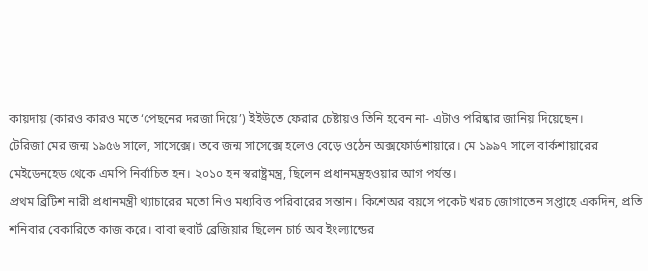কায়দায় (কারও কারও মতে ‘পেছনের দরজা দিয়ে’) ইইউতে ফেরার চেষ্টায়ও তিনি হবেন না- এটাও পরিষ্কার জানিয় দিয়েছেন।
টেরিজা মের জন্ম ১৯৫৬ সালে, সাসেক্সে। তবে জন্ম সাসেক্সে হলেও বেড়ে ওঠেন অক্সফোর্ডশায়ারে। মে ১৯৯৭ সালে বার্কশায়ারের মেইডেনহেড থেকে এমপি নির্বাচিত হন। ২০১০ হন স্বরাষ্ট্রমন্ত্র, ছিলেন প্রধানমন্ত্রহওয়ার আগ পর্যন্ত।
প্রথম ব্রিটিশ নারী প্রধানমন্ত্রী থ্যাচারের মতো নিও মধ্যবিত্ত পরিবারের সন্তান। কিশেঅর বয়সে পকেট খরচ জোগাতেন সপ্তাহে একদিন, প্রতি শনিবার বেকারিতে কাজ করে। বাবা হুবার্ট ব্রেজিয়ার ছিলেন চার্চ অব ইংল্যান্ডের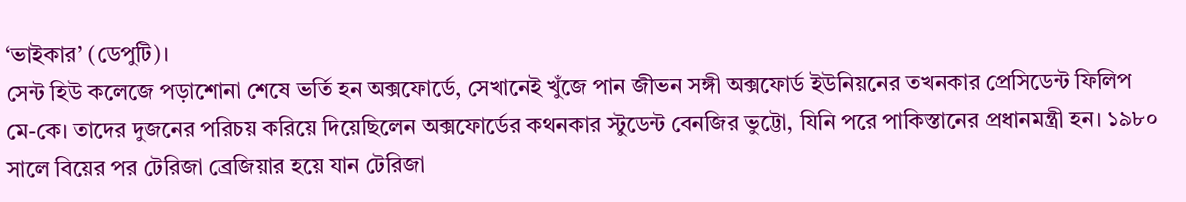‘ভাইকার’ (ডেপুটি)।
সেন্ট হিউ কলেজে পড়াশোনা শেষে ভর্তি হন অক্সফোর্ডে, সেখানেই খুঁজে পান জীভন সঙ্গী অক্সফোর্ড ইউনিয়নের তখনকার প্রেসিডেন্ট ফিলিপ মে-কে। তাদের দুজনের পরিচয় করিয়ে দিয়েছিলেন অক্সফোর্ডের কথনকার স্টুডেন্ট বেনজির ভুট্টো, যিনি পরে পাকিস্তানের প্রধানমন্ত্রী হন। ১৯৮০ সালে বিয়ের পর টেরিজা ব্রেজিয়ার হয়ে যান টেরিজা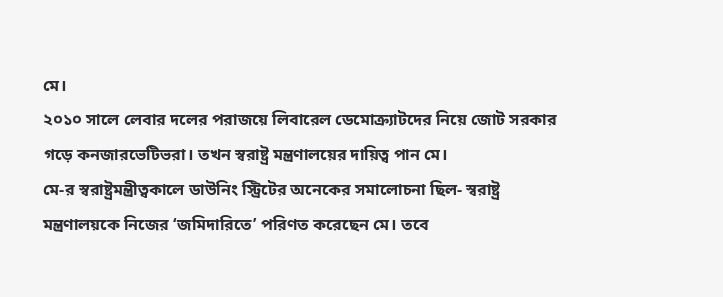মে।
২০১০ সালে লেবার দলের পরাজয়ে লিবারেল ডেমোক্র্যাটদের নিয়ে জোট সরকার গড়ে কনজারভেটিভরা। তখন স্বরাষ্ট্র মন্ত্রণালয়ের দায়িত্ব পান মে।
মে-র স্বরাষ্ট্রমন্ত্রীত্বকালে ডাউনিং স্ট্রিটের অনেকের সমালোচনা ছিল- স্বরাষ্ট্র মন্ত্রণালয়কে নিজের ‘জমিদারিতে’ পরিণত করেছেন মে। তবে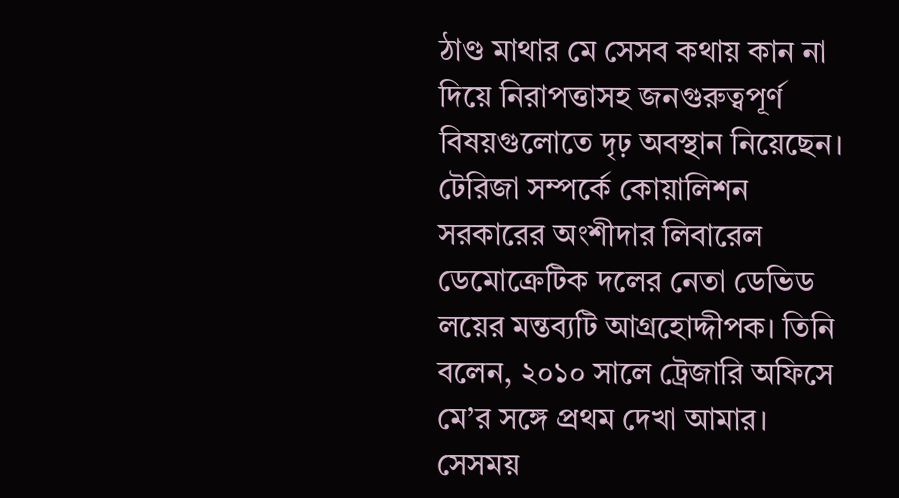ঠাণ্ড মাথার মে সেসব কথায় কান না দিয়ে নিরাপত্তাসহ জনগুরুত্বপূর্ণ বিষয়গুলোতে দৃঢ় অবস্থান নিয়েছেন।
টেরিজা সম্পর্কে কোয়ালিশন সরকারের অংশীদার লিবারেল ডেমোক্রেটিক দলের নেতা ডেভিড লয়ের মন্তব্যটি আগ্রহোদ্দীপক। তিনি বলেন, ২০১০ সালে ট্রেজারি অফিসে মে’র সঙ্গে প্রথম দেখা আমার। সেসময়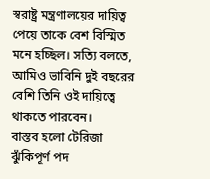স্বরাষ্ট্র মন্ত্রণালয়ের দায়িত্ব পেয়ে তাকে বেশ বিস্মিত মনে হচ্ছিল। সত্যি বলতে, আমিও ভাবিনি দুই বছরের বেশি তিনি ওই দায়িত্বে থাকতে পারবেন।
বাস্তব হলো টেরিজা ঝুঁকিপূর্ণ পদ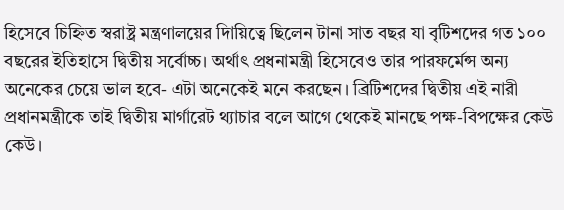হিসেবে চিহ্নিত স্বরাষ্ট্র মন্ত্রণালয়ের দিায়িত্বে ছিলেন টানা সাত বছর যা বৃটিশদের গত ১০০ বছরের ইতিহাসে দ্বিতীয় সর্বোচ্চ। অর্থাৎ প্রধনামন্ত্রী হিসেবেও তার পারফর্মেন্স অন্য অনেকের চেয়ে ভাল হবে- এটা অনেকেই মনে করছেন। ব্রিটিশদের দ্বিতীয় এই নারী প্রধানমন্ত্রীকে তাই দ্বিতীয় মার্গারেট থ্যাচার বলে আগে থেকেই মানছে পক্ষ-বিপক্ষের কেউ কেউ।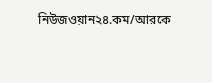নিউজওয়ান২৪.কম/আরকে